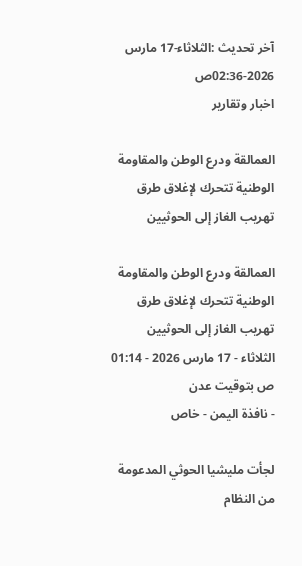آخر تحديث :الثلاثاء-17 مارس 2026-02:36ص
اخبار وتقارير

العمالقة ودرع الوطن والمقاومة الوطنية تتحرك لإغلاق طرق تهريب الغاز إلى الحوثيين

العمالقة ودرع الوطن والمقاومة الوطنية تتحرك لإغلاق طرق تهريب الغاز إلى الحوثيين
الثلاثاء - 17 مارس 2026 - 01:14 ص بتوقيت عدن
- نافذة اليمن - خاص

لجأت مليشيا الحوثي المدعومة من النظام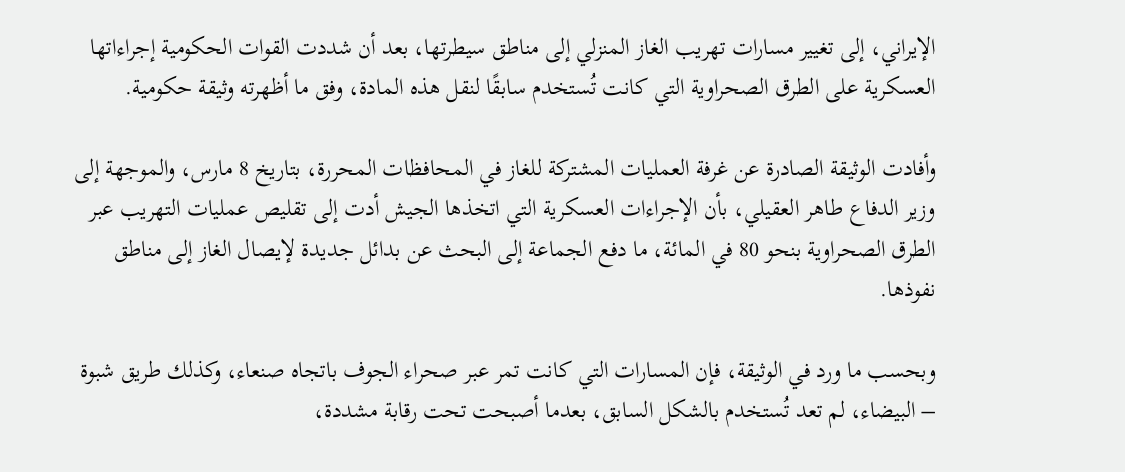الإيراني، إلى تغيير مسارات تهريب الغاز المنزلي إلى مناطق سيطرتها، بعد أن شددت القوات الحكومية إجراءاتها العسكرية على الطرق الصحراوية التي كانت تُستخدم سابقًا لنقل هذه المادة، وفق ما أظهرته وثيقة حكومية.

وأفادت الوثيقة الصادرة عن غرفة العمليات المشتركة للغاز في المحافظات المحررة، بتاريخ 8 مارس، والموجهة إلى وزير الدفاع طاهر العقيلي، بأن الإجراءات العسكرية التي اتخذها الجيش أدت إلى تقليص عمليات التهريب عبر الطرق الصحراوية بنحو 80 في المائة، ما دفع الجماعة إلى البحث عن بدائل جديدة لإيصال الغاز إلى مناطق نفوذها.

وبحسب ما ورد في الوثيقة، فإن المسارات التي كانت تمر عبر صحراء الجوف باتجاه صنعاء، وكذلك طريق شبوة – البيضاء، لم تعد تُستخدم بالشكل السابق، بعدما أصبحت تحت رقابة مشددة،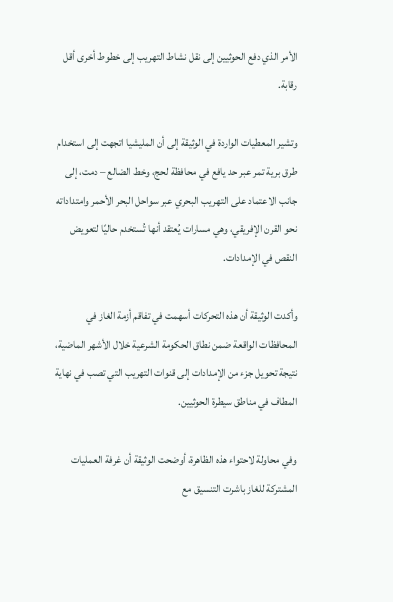الأمر الذي دفع الحوثيين إلى نقل نشاط التهريب إلى خطوط أخرى أقل رقابة.

وتشير المعطيات الواردة في الوثيقة إلى أن المليشيا اتجهت إلى استخدام طرق برية تمر عبر حد يافع في محافظة لحج، وخط الضالع – دمت، إلى جانب الاعتماد على التهريب البحري عبر سواحل البحر الأحمر وامتداداته نحو القرن الإفريقي، وهي مسارات يُعتقد أنها تُستخدم حاليًا لتعويض النقص في الإمدادات.

وأكدت الوثيقة أن هذه التحركات أسهمت في تفاقم أزمة الغاز في المحافظات الواقعة ضمن نطاق الحكومة الشرعية خلال الأشهر الماضية، نتيجة تحويل جزء من الإمدادات إلى قنوات التهريب التي تصب في نهاية المطاف في مناطق سيطرة الحوثيين.

وفي محاولة لاحتواء هذه الظاهرة، أوضحت الوثيقة أن غرفة العمليات المشتركة للغاز باشرت التنسيق مع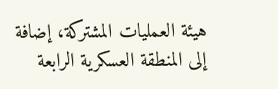هيئة العمليات المشتركة، إضافة إلى المنطقة العسكرية الرابعة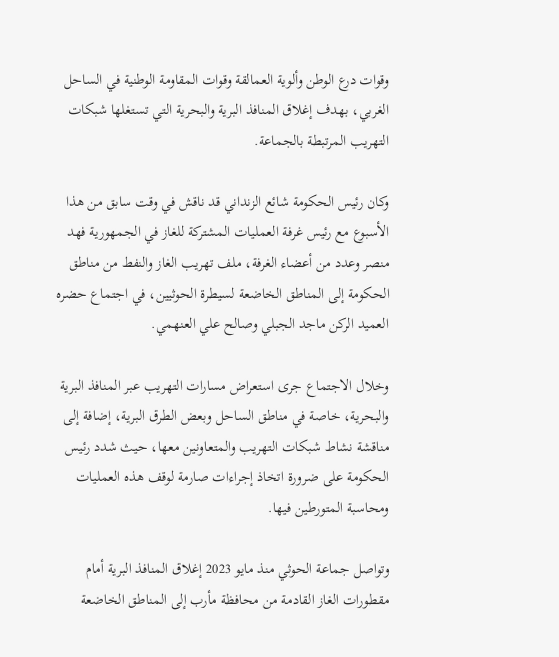وقوات درع الوطن وألوية العمالقة وقوات المقاومة الوطنية في الساحل الغربي، بهدف إغلاق المنافذ البرية والبحرية التي تستغلها شبكات التهريب المرتبطة بالجماعة.

وكان رئيس الحكومة شائع الزنداني قد ناقش في وقت سابق من هذا الأسبوع مع رئيس غرفة العمليات المشتركة للغاز في الجمهورية فهد منصر وعدد من أعضاء الغرفة، ملف تهريب الغاز والنفط من مناطق الحكومة إلى المناطق الخاضعة لسيطرة الحوثيين، في اجتماع حضره العميد الركن ماجد الجبلي وصالح علي العنهمي.

وخلال الاجتماع جرى استعراض مسارات التهريب عبر المنافذ البرية والبحرية، خاصة في مناطق الساحل وبعض الطرق البرية، إضافة إلى مناقشة نشاط شبكات التهريب والمتعاونين معها، حيث شدد رئيس الحكومة على ضرورة اتخاذ إجراءات صارمة لوقف هذه العمليات ومحاسبة المتورطين فيها.

وتواصل جماعة الحوثي منذ مايو 2023 إغلاق المنافذ البرية أمام مقطورات الغاز القادمة من محافظة مأرب إلى المناطق الخاضعة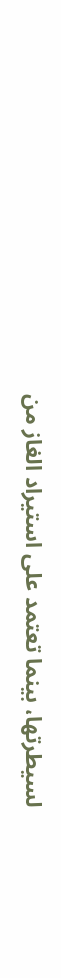لسيطرتها، بينما تعتمد على استيراد الغاز من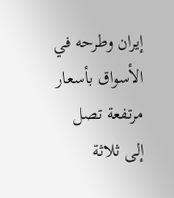إيران وطرحه في الأسواق بأسعار مرتفعة تصل إلى ثلاثة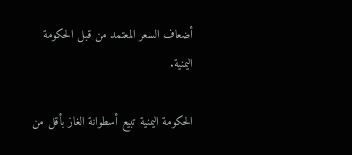أضعاف السعر المعتمد من قبل الحكومة اليمنية.

الحكومة اليمنية تبيع أسطوانة الغاز بأقل من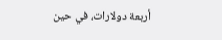أربعة دولارات، في حين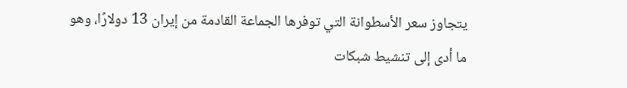يتجاوز سعر الأسطوانة التي توفرها الجماعة القادمة من إيران 13 دولارًا، وهو ما أدى إلى تنشيط شبكات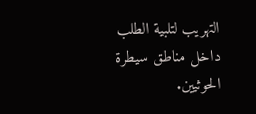التهريب لتلبية الطلب داخل مناطق سيطرة الحوثيين.